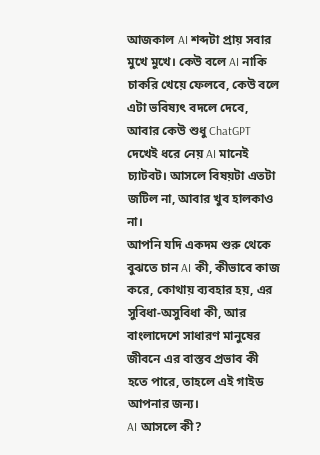আজকাল AI শব্দটা প্রায় সবার মুখে মুখে। কেউ বলে AI নাকি চাকরি খেয়ে ফেলবে, কেউ বলে এটা ভবিষ্যৎ বদলে দেবে, আবার কেউ শুধু ChatGPT দেখেই ধরে নেয় AI মানেই চ্যাটবট। আসলে বিষয়টা এতটা জটিল না, আবার খুব হালকাও না।
আপনি যদি একদম শুরু থেকে বুঝতে চান AI কী, কীভাবে কাজ করে, কোথায় ব্যবহার হয়, এর সুবিধা-অসুবিধা কী, আর বাংলাদেশে সাধারণ মানুষের জীবনে এর বাস্তব প্রভাব কী হতে পারে, তাহলে এই গাইড আপনার জন্য।
AI আসলে কী?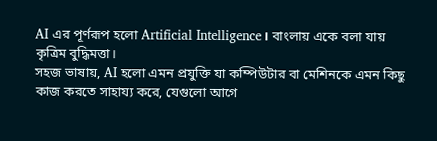AI এর পূর্ণরূপ হলো Artificial Intelligence। বাংলায় একে বলা যায় কৃত্রিম বুদ্ধিমত্তা।
সহজ ভাষায়, AI হলো এমন প্রযুক্তি যা কম্পিউটার বা মেশিনকে এমন কিছু কাজ করতে সাহায্য করে, যেগুলো আগে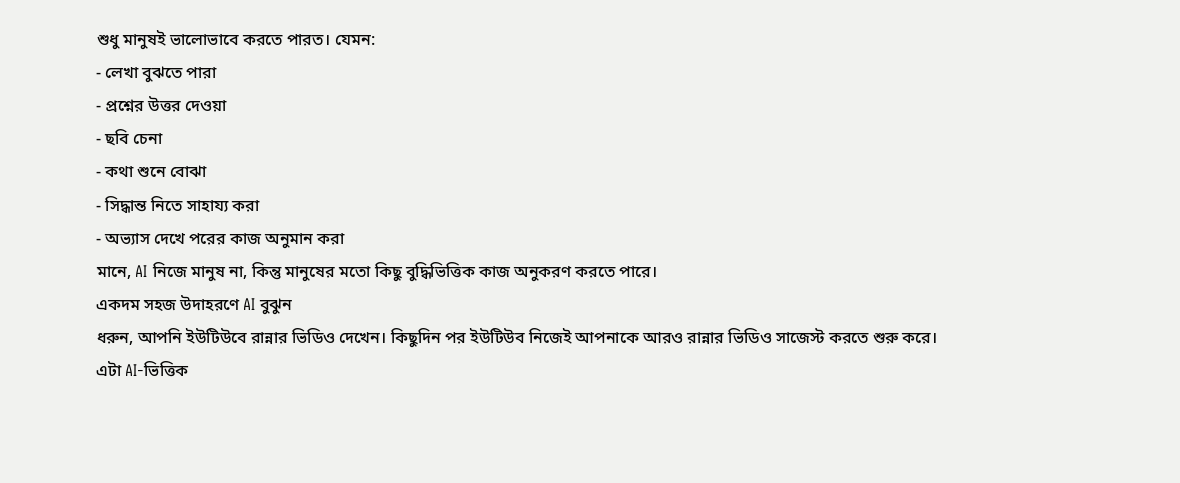শুধু মানুষই ভালোভাবে করতে পারত। যেমন:
- লেখা বুঝতে পারা
- প্রশ্নের উত্তর দেওয়া
- ছবি চেনা
- কথা শুনে বোঝা
- সিদ্ধান্ত নিতে সাহায্য করা
- অভ্যাস দেখে পরের কাজ অনুমান করা
মানে, AI নিজে মানুষ না, কিন্তু মানুষের মতো কিছু বুদ্ধিভিত্তিক কাজ অনুকরণ করতে পারে।
একদম সহজ উদাহরণে AI বুঝুন
ধরুন, আপনি ইউটিউবে রান্নার ভিডিও দেখেন। কিছুদিন পর ইউটিউব নিজেই আপনাকে আরও রান্নার ভিডিও সাজেস্ট করতে শুরু করে। এটা AI-ভিত্তিক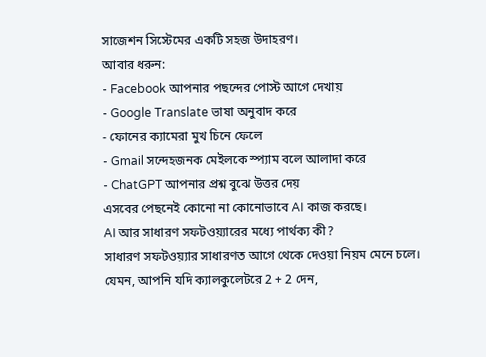সাজেশন সিস্টেমের একটি সহজ উদাহরণ।
আবার ধরুন:
- Facebook আপনার পছন্দের পোস্ট আগে দেখায়
- Google Translate ভাষা অনুবাদ করে
- ফোনের ক্যামেরা মুখ চিনে ফেলে
- Gmail সন্দেহজনক মেইলকে স্প্যাম বলে আলাদা করে
- ChatGPT আপনার প্রশ্ন বুঝে উত্তর দেয়
এসবের পেছনেই কোনো না কোনোভাবে AI কাজ করছে।
AI আর সাধারণ সফটওয়্যারের মধ্যে পার্থক্য কী?
সাধারণ সফটওয়্যার সাধারণত আগে থেকে দেওয়া নিয়ম মেনে চলে।
যেমন, আপনি যদি ক্যালকুলেটরে 2 + 2 দেন,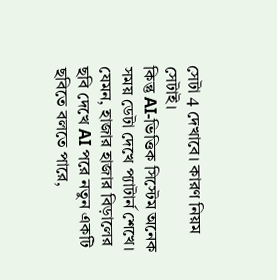সেটা 4 দেখাবে। কারণ নিয়ম সেটাই।
কিন্তু AI-ভিত্তিক সিস্টেম অনেক সময় ডেটা দেখে প্যাটার্ন শেখে।
যেমন, হাজার হাজার বিড়ালের ছবি দেখে AI পরে নতুন একটি ছবিতে বলতে পারে,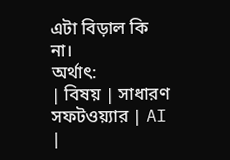এটা বিড়াল কি না।
অর্থাৎ:
| বিষয় | সাধারণ সফটওয়্যার | AI |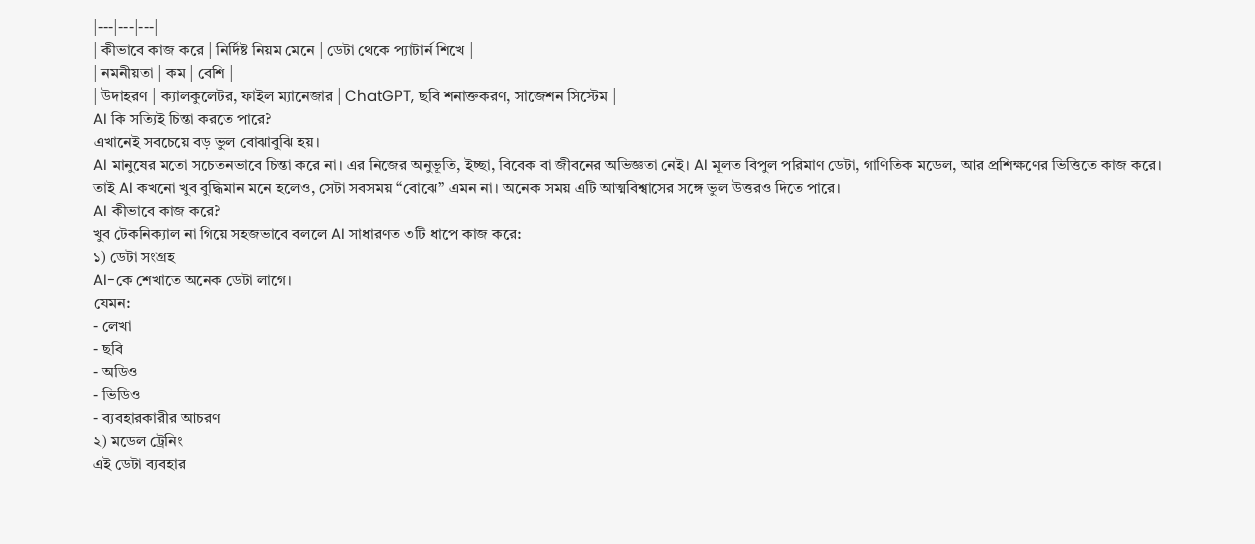|---|---|---|
| কীভাবে কাজ করে | নির্দিষ্ট নিয়ম মেনে | ডেটা থেকে প্যাটার্ন শিখে |
| নমনীয়তা | কম | বেশি |
| উদাহরণ | ক্যালকুলেটর, ফাইল ম্যানেজার | ChatGPT, ছবি শনাক্তকরণ, সাজেশন সিস্টেম |
AI কি সত্যিই চিন্তা করতে পারে?
এখানেই সবচেয়ে বড় ভুল বোঝাবুঝি হয়।
AI মানুষের মতো সচেতনভাবে চিন্তা করে না। এর নিজের অনুভূতি, ইচ্ছা, বিবেক বা জীবনের অভিজ্ঞতা নেই। AI মূলত বিপুল পরিমাণ ডেটা, গাণিতিক মডেল, আর প্রশিক্ষণের ভিত্তিতে কাজ করে।
তাই AI কখনো খুব বুদ্ধিমান মনে হলেও, সেটা সবসময় “বোঝে” এমন না। অনেক সময় এটি আত্মবিশ্বাসের সঙ্গে ভুল উত্তরও দিতে পারে।
AI কীভাবে কাজ করে?
খুব টেকনিক্যাল না গিয়ে সহজভাবে বললে AI সাধারণত ৩টি ধাপে কাজ করে:
১) ডেটা সংগ্রহ
AI-কে শেখাতে অনেক ডেটা লাগে।
যেমন:
- লেখা
- ছবি
- অডিও
- ভিডিও
- ব্যবহারকারীর আচরণ
২) মডেল ট্রেনিং
এই ডেটা ব্যবহার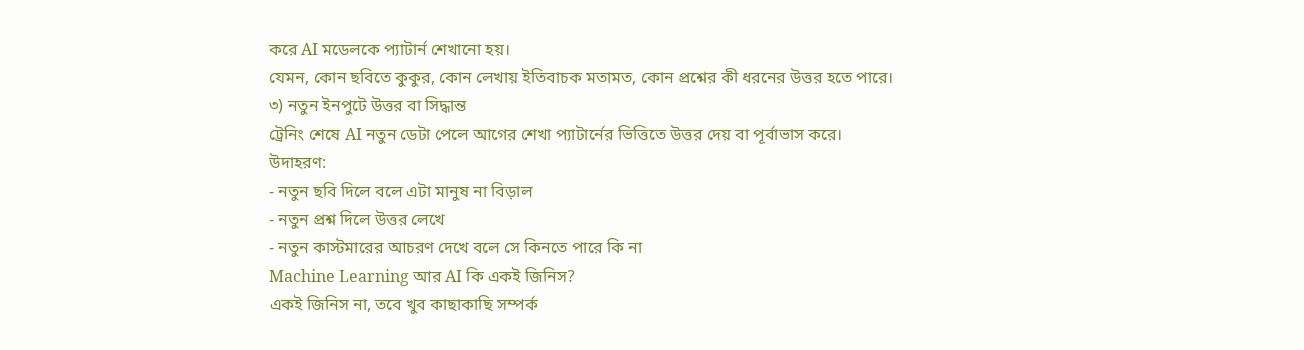করে AI মডেলকে প্যাটার্ন শেখানো হয়।
যেমন, কোন ছবিতে কুকুর, কোন লেখায় ইতিবাচক মতামত, কোন প্রশ্নের কী ধরনের উত্তর হতে পারে।
৩) নতুন ইনপুটে উত্তর বা সিদ্ধান্ত
ট্রেনিং শেষে AI নতুন ডেটা পেলে আগের শেখা প্যাটার্নের ভিত্তিতে উত্তর দেয় বা পূর্বাভাস করে।
উদাহরণ:
- নতুন ছবি দিলে বলে এটা মানুষ না বিড়াল
- নতুন প্রশ্ন দিলে উত্তর লেখে
- নতুন কাস্টমারের আচরণ দেখে বলে সে কিনতে পারে কি না
Machine Learning আর AI কি একই জিনিস?
একই জিনিস না, তবে খুব কাছাকাছি সম্পর্ক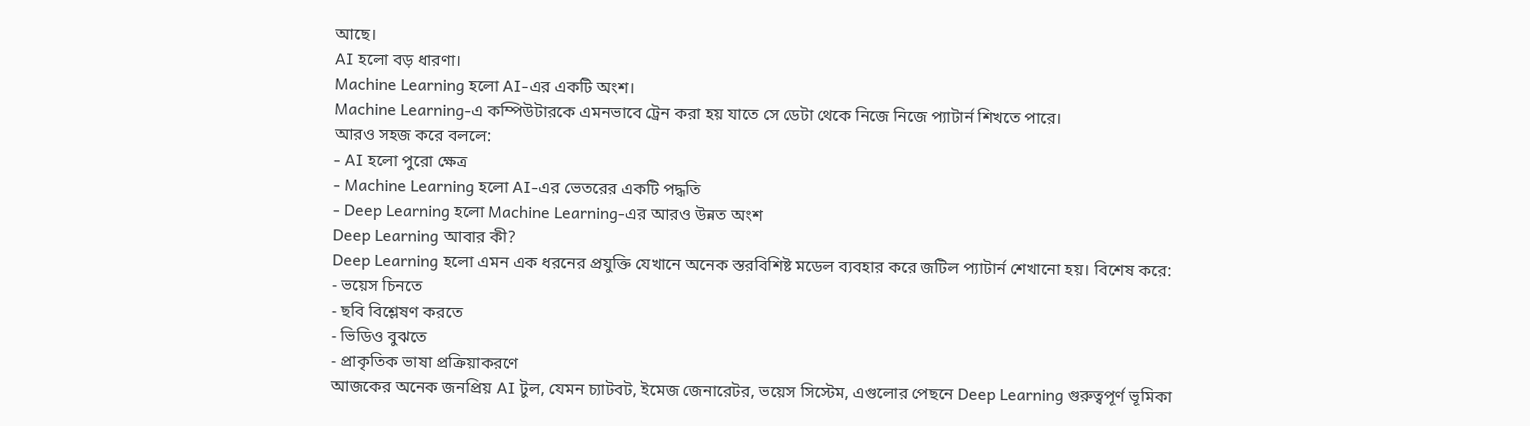আছে।
AI হলো বড় ধারণা।
Machine Learning হলো AI-এর একটি অংশ।
Machine Learning-এ কম্পিউটারকে এমনভাবে ট্রেন করা হয় যাতে সে ডেটা থেকে নিজে নিজে প্যাটার্ন শিখতে পারে।
আরও সহজ করে বললে:
- AI হলো পুরো ক্ষেত্র
- Machine Learning হলো AI-এর ভেতরের একটি পদ্ধতি
- Deep Learning হলো Machine Learning-এর আরও উন্নত অংশ
Deep Learning আবার কী?
Deep Learning হলো এমন এক ধরনের প্রযুক্তি যেখানে অনেক স্তরবিশিষ্ট মডেল ব্যবহার করে জটিল প্যাটার্ন শেখানো হয়। বিশেষ করে:
- ভয়েস চিনতে
- ছবি বিশ্লেষণ করতে
- ভিডিও বুঝতে
- প্রাকৃতিক ভাষা প্রক্রিয়াকরণে
আজকের অনেক জনপ্রিয় AI টুল, যেমন চ্যাটবট, ইমেজ জেনারেটর, ভয়েস সিস্টেম, এগুলোর পেছনে Deep Learning গুরুত্বপূর্ণ ভূমিকা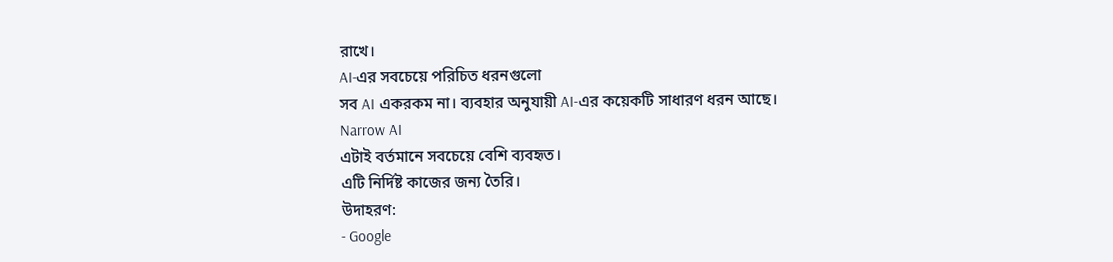রাখে।
AI-এর সবচেয়ে পরিচিত ধরনগুলো
সব AI একরকম না। ব্যবহার অনুযায়ী AI-এর কয়েকটি সাধারণ ধরন আছে।
Narrow AI
এটাই বর্তমানে সবচেয়ে বেশি ব্যবহৃত।
এটি নির্দিষ্ট কাজের জন্য তৈরি।
উদাহরণ:
- Google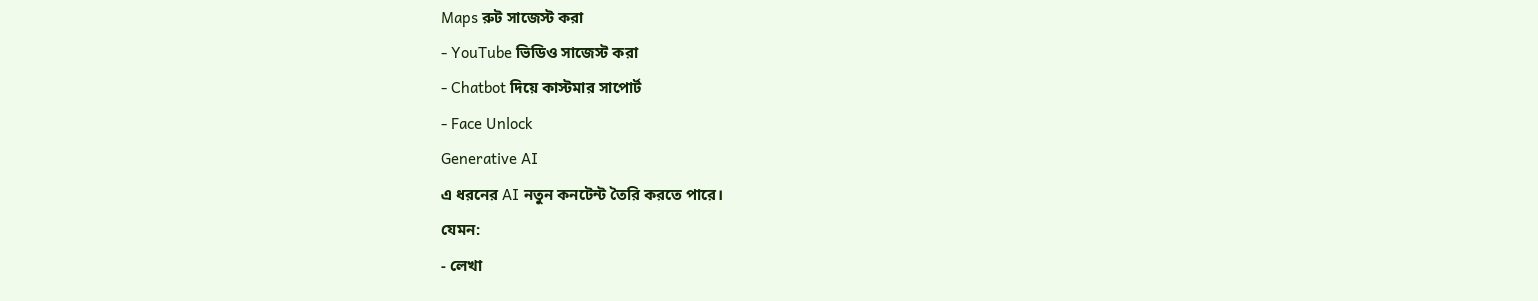Maps রুট সাজেস্ট করা
- YouTube ভিডিও সাজেস্ট করা
- Chatbot দিয়ে কাস্টমার সাপোর্ট
- Face Unlock
Generative AI
এ ধরনের AI নতুন কনটেন্ট তৈরি করতে পারে।
যেমন:
- লেখা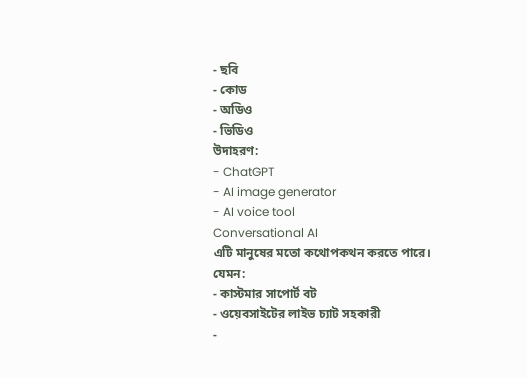- ছবি
- কোড
- অডিও
- ভিডিও
উদাহরণ:
- ChatGPT
- AI image generator
- AI voice tool
Conversational AI
এটি মানুষের মতো কথোপকথন করতে পারে।
যেমন:
- কাস্টমার সাপোর্ট বট
- ওয়েবসাইটের লাইভ চ্যাট সহকারী
-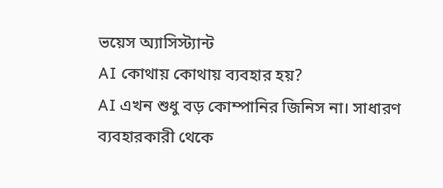ভয়েস অ্যাসিস্ট্যান্ট
AI কোথায় কোথায় ব্যবহার হয়?
AI এখন শুধু বড় কোম্পানির জিনিস না। সাধারণ ব্যবহারকারী থেকে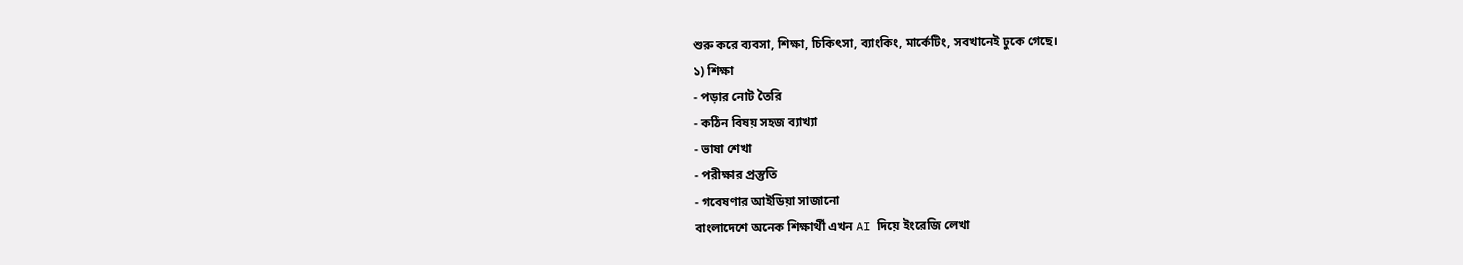শুরু করে ব্যবসা, শিক্ষা, চিকিৎসা, ব্যাংকিং, মার্কেটিং, সবখানেই ঢুকে গেছে।
১) শিক্ষা
- পড়ার নোট তৈরি
- কঠিন বিষয় সহজ ব্যাখ্যা
- ভাষা শেখা
- পরীক্ষার প্রস্তুতি
- গবেষণার আইডিয়া সাজানো
বাংলাদেশে অনেক শিক্ষার্থী এখন AI দিয়ে ইংরেজি লেখা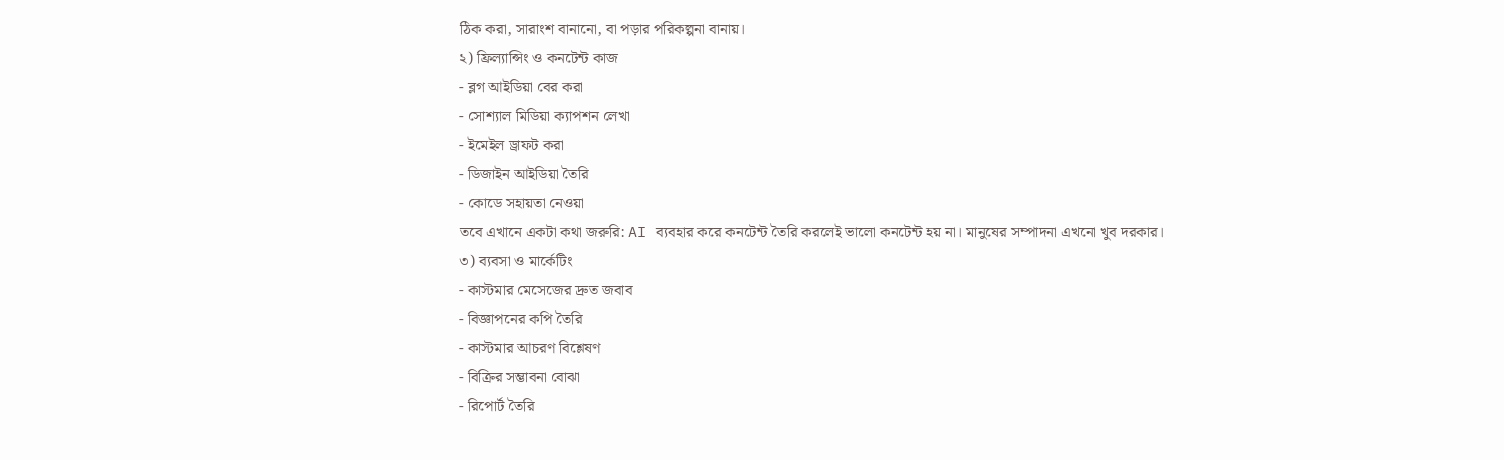ঠিক করা, সারাংশ বানানো, বা পড়ার পরিকল্পনা বানায়।
২) ফ্রিল্যান্সিং ও কনটেন্ট কাজ
- ব্লগ আইডিয়া বের করা
- সোশ্যাল মিডিয়া ক্যাপশন লেখা
- ইমেইল ড্রাফট করা
- ডিজাইন আইডিয়া তৈরি
- কোডে সহায়তা নেওয়া
তবে এখানে একটা কথা জরুরি: AI ব্যবহার করে কনটেন্ট তৈরি করলেই ভালো কনটেন্ট হয় না। মানুষের সম্পাদনা এখনো খুব দরকার।
৩) ব্যবসা ও মার্কেটিং
- কাস্টমার মেসেজের দ্রুত জবাব
- বিজ্ঞাপনের কপি তৈরি
- কাস্টমার আচরণ বিশ্লেষণ
- বিক্রির সম্ভাবনা বোঝা
- রিপোর্ট তৈরি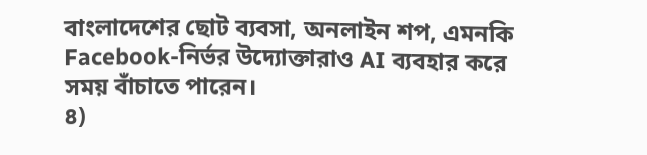বাংলাদেশের ছোট ব্যবসা, অনলাইন শপ, এমনকি Facebook-নির্ভর উদ্যোক্তারাও AI ব্যবহার করে সময় বাঁচাতে পারেন।
৪)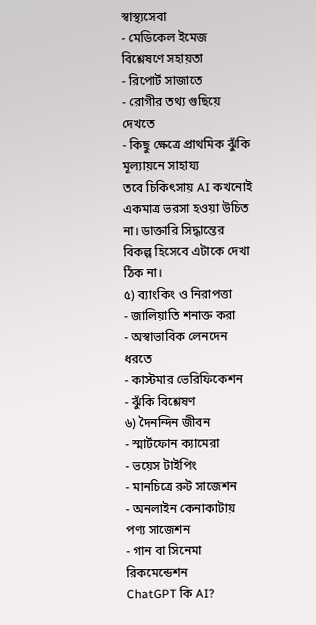স্বাস্থ্যসেবা
- মেডিকেল ইমেজ বিশ্লেষণে সহায়তা
- রিপোর্ট সাজাতে
- রোগীর তথ্য গুছিয়ে দেখতে
- কিছু ক্ষেত্রে প্রাথমিক ঝুঁকি মূল্যায়নে সাহায্য
তবে চিকিৎসায় AI কখনোই একমাত্র ভরসা হওয়া উচিত না। ডাক্তারি সিদ্ধান্তের বিকল্প হিসেবে এটাকে দেখা ঠিক না।
৫) ব্যাংকিং ও নিরাপত্তা
- জালিয়াতি শনাক্ত করা
- অস্বাভাবিক লেনদেন ধরতে
- কাস্টমার ভেরিফিকেশন
- ঝুঁকি বিশ্লেষণ
৬) দৈনন্দিন জীবন
- স্মার্টফোন ক্যামেরা
- ভয়েস টাইপিং
- মানচিত্রে রুট সাজেশন
- অনলাইন কেনাকাটায় পণ্য সাজেশন
- গান বা সিনেমা রিকমেন্ডেশন
ChatGPT কি AI?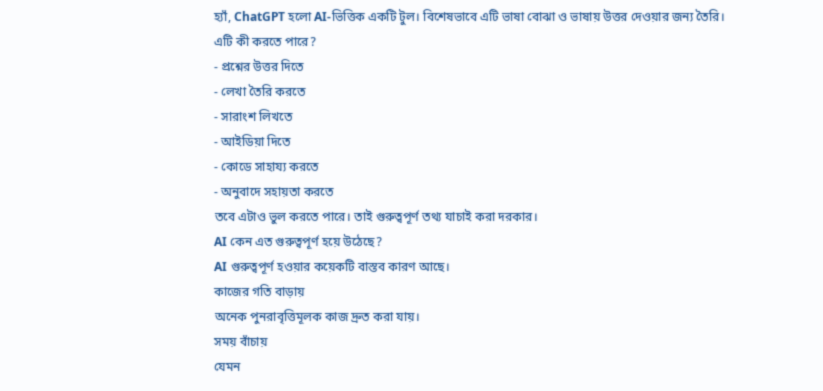হ্যাঁ, ChatGPT হলো AI-ভিত্তিক একটি টুল। বিশেষভাবে এটি ভাষা বোঝা ও ভাষায় উত্তর দেওয়ার জন্য তৈরি।
এটি কী করতে পারে?
- প্রশ্নের উত্তর দিতে
- লেখা তৈরি করতে
- সারাংশ লিখতে
- আইডিয়া দিতে
- কোডে সাহায্য করতে
- অনুবাদে সহায়তা করতে
তবে এটাও ভুল করতে পারে। তাই গুরুত্বপূর্ণ তথ্য যাচাই করা দরকার।
AI কেন এত গুরুত্বপূর্ণ হয়ে উঠেছে?
AI গুরুত্বপূর্ণ হওয়ার কয়েকটি বাস্তব কারণ আছে।
কাজের গতি বাড়ায়
অনেক পুনরাবৃত্তিমূলক কাজ দ্রুত করা যায়।
সময় বাঁচায়
যেমন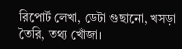রিপোর্ট লেখা, ডেটা গুছানো, খসড়া তৈরি, তথ্য খোঁজা।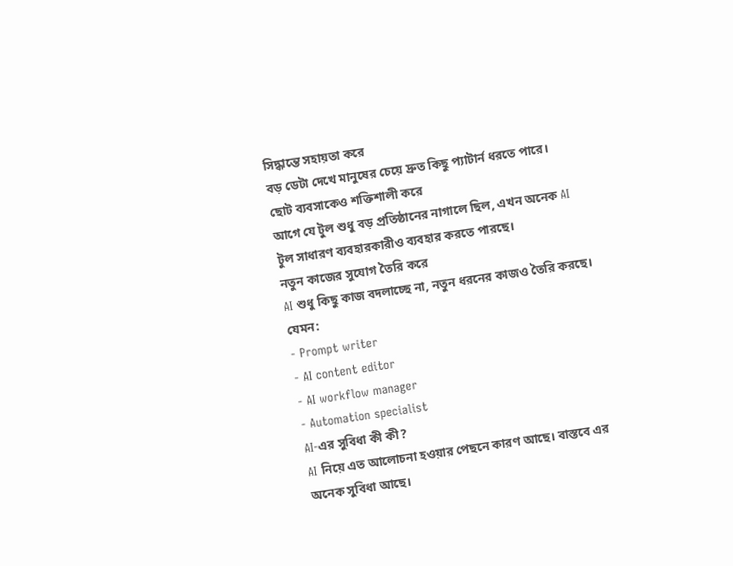সিদ্ধান্তে সহায়তা করে
বড় ডেটা দেখে মানুষের চেয়ে দ্রুত কিছু প্যাটার্ন ধরতে পারে।
ছোট ব্যবসাকেও শক্তিশালী করে
আগে যে টুল শুধু বড় প্রতিষ্ঠানের নাগালে ছিল, এখন অনেক AI টুল সাধারণ ব্যবহারকারীও ব্যবহার করতে পারছে।
নতুন কাজের সুযোগ তৈরি করে
AI শুধু কিছু কাজ বদলাচ্ছে না, নতুন ধরনের কাজও তৈরি করছে। যেমন:
- Prompt writer
- AI content editor
- AI workflow manager
- Automation specialist
AI-এর সুবিধা কী কী?
AI নিয়ে এত আলোচনা হওয়ার পেছনে কারণ আছে। বাস্তবে এর অনেক সুবিধা আছে।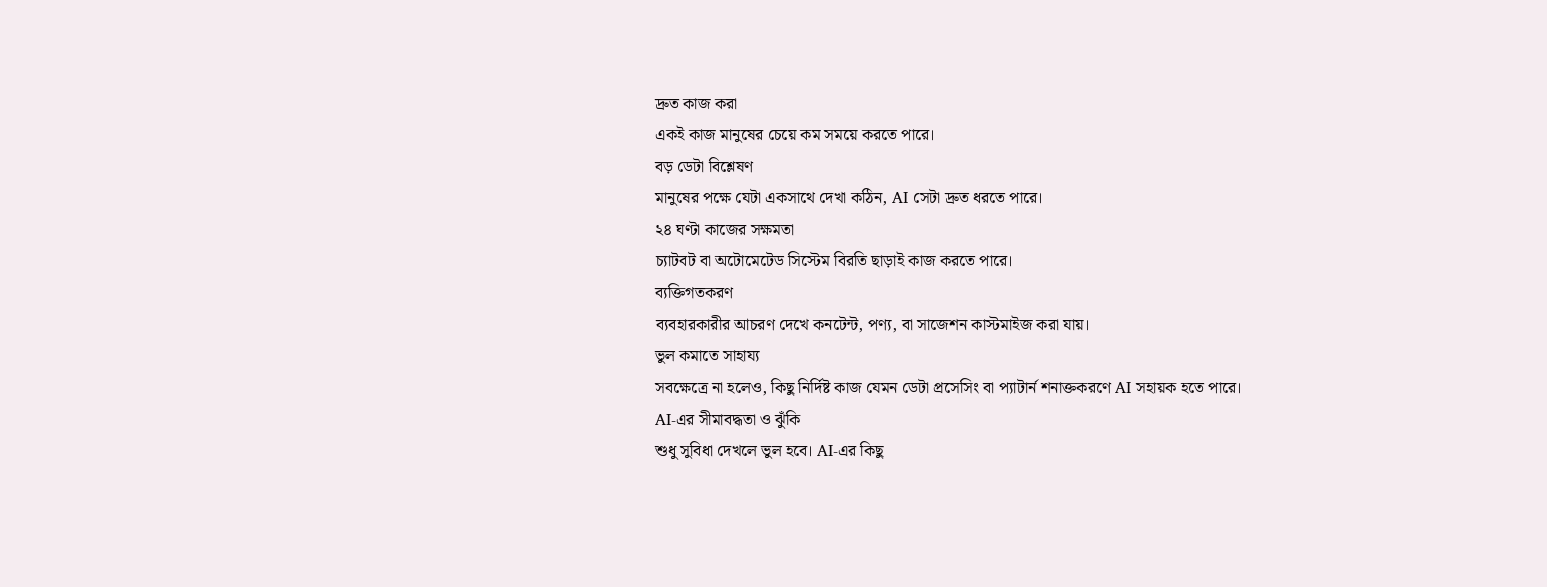দ্রুত কাজ করা
একই কাজ মানুষের চেয়ে কম সময়ে করতে পারে।
বড় ডেটা বিশ্লেষণ
মানুষের পক্ষে যেটা একসাথে দেখা কঠিন, AI সেটা দ্রুত ধরতে পারে।
২৪ ঘণ্টা কাজের সক্ষমতা
চ্যাটবট বা অটোমেটেড সিস্টেম বিরতি ছাড়াই কাজ করতে পারে।
ব্যক্তিগতকরণ
ব্যবহারকারীর আচরণ দেখে কনটেন্ট, পণ্য, বা সাজেশন কাস্টমাইজ করা যায়।
ভুল কমাতে সাহায্য
সবক্ষেত্রে না হলেও, কিছু নির্দিষ্ট কাজ যেমন ডেটা প্রসেসিং বা প্যাটার্ন শনাক্তকরণে AI সহায়ক হতে পারে।
AI-এর সীমাবদ্ধতা ও ঝুঁকি
শুধু সুবিধা দেখলে ভুল হবে। AI-এর কিছু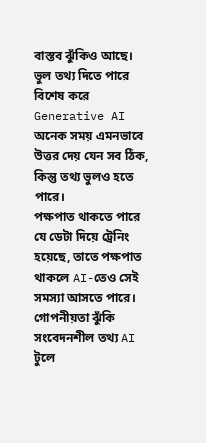বাস্তব ঝুঁকিও আছে।
ভুল তথ্য দিতে পারে
বিশেষ করে Generative AI অনেক সময় এমনভাবে উত্তর দেয় যেন সব ঠিক, কিন্তু তথ্য ভুলও হতে পারে।
পক্ষপাত থাকতে পারে
যে ডেটা দিয়ে ট্রেনিং হয়েছে, তাতে পক্ষপাত থাকলে AI-তেও সেই সমস্যা আসতে পারে।
গোপনীয়তা ঝুঁকি
সংবেদনশীল তথ্য AI টুলে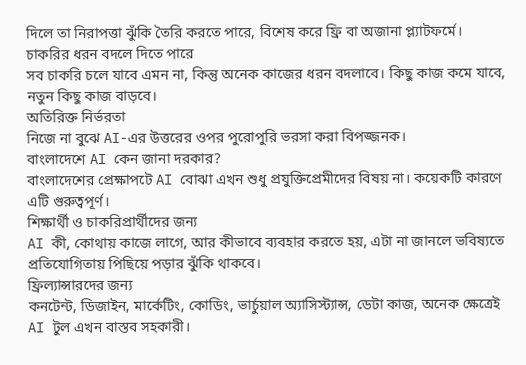দিলে তা নিরাপত্তা ঝুঁকি তৈরি করতে পারে, বিশেষ করে ফ্রি বা অজানা প্ল্যাটফর্মে।
চাকরির ধরন বদলে দিতে পারে
সব চাকরি চলে যাবে এমন না, কিন্তু অনেক কাজের ধরন বদলাবে। কিছু কাজ কমে যাবে, নতুন কিছু কাজ বাড়বে।
অতিরিক্ত নির্ভরতা
নিজে না বুঝে AI-এর উত্তরের ওপর পুরোপুরি ভরসা করা বিপজ্জনক।
বাংলাদেশে AI কেন জানা দরকার?
বাংলাদেশের প্রেক্ষাপটে AI বোঝা এখন শুধু প্রযুক্তিপ্রেমীদের বিষয় না। কয়েকটি কারণে এটি গুরুত্বপূর্ণ।
শিক্ষার্থী ও চাকরিপ্রার্থীদের জন্য
AI কী, কোথায় কাজে লাগে, আর কীভাবে ব্যবহার করতে হয়, এটা না জানলে ভবিষ্যতে প্রতিযোগিতায় পিছিয়ে পড়ার ঝুঁকি থাকবে।
ফ্রিল্যান্সারদের জন্য
কনটেন্ট, ডিজাইন, মার্কেটিং, কোডিং, ভার্চুয়াল অ্যাসিস্ট্যান্স, ডেটা কাজ, অনেক ক্ষেত্রেই AI টুল এখন বাস্তব সহকারী।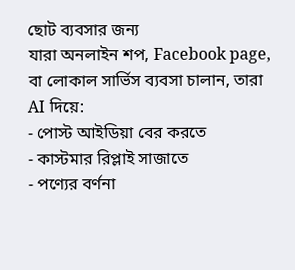ছোট ব্যবসার জন্য
যারা অনলাইন শপ, Facebook page, বা লোকাল সার্ভিস ব্যবসা চালান, তারা AI দিয়ে:
- পোস্ট আইডিয়া বের করতে
- কাস্টমার রিপ্লাই সাজাতে
- পণ্যের বর্ণনা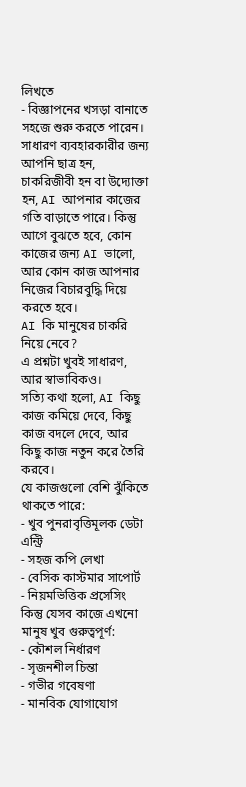লিখতে
- বিজ্ঞাপনের খসড়া বানাতে
সহজে শুরু করতে পারেন।
সাধারণ ব্যবহারকারীর জন্য
আপনি ছাত্র হন, চাকরিজীবী হন বা উদ্যোক্তা হন, AI আপনার কাজের গতি বাড়াতে পারে। কিন্তু আগে বুঝতে হবে, কোন কাজের জন্য AI ভালো, আর কোন কাজ আপনার নিজের বিচারবুদ্ধি দিয়ে করতে হবে।
AI কি মানুষের চাকরি নিয়ে নেবে?
এ প্রশ্নটা খুবই সাধারণ, আর স্বাভাবিকও।
সত্যি কথা হলো, AI কিছু কাজ কমিয়ে দেবে, কিছু কাজ বদলে দেবে, আর কিছু কাজ নতুন করে তৈরি করবে।
যে কাজগুলো বেশি ঝুঁকিতে থাকতে পারে:
- খুব পুনরাবৃত্তিমূলক ডেটা এন্ট্রি
- সহজ কপি লেখা
- বেসিক কাস্টমার সাপোর্ট
- নিয়মভিত্তিক প্রসেসিং
কিন্তু যেসব কাজে এখনো মানুষ খুব গুরুত্বপূর্ণ:
- কৌশল নির্ধারণ
- সৃজনশীল চিন্তা
- গভীর গবেষণা
- মানবিক যোগাযোগ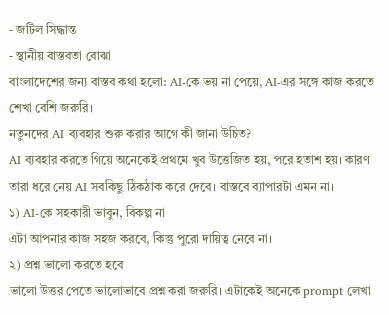- জটিল সিদ্ধান্ত
- স্থানীয় বাস্তবতা বোঝা
বাংলাদেশের জন্য বাস্তব কথা হলো: AI-কে ভয় না পেয়ে, AI-এর সঙ্গে কাজ করতে শেখা বেশি জরুরি।
নতুনদের AI ব্যবহার শুরু করার আগে কী জানা উচিত?
AI ব্যবহার করতে গিয়ে অনেকেই প্রথমে খুব উত্তেজিত হয়, পরে হতাশ হয়। কারণ তারা ধরে নেয় AI সবকিছু ঠিকঠাক করে দেবে। বাস্তবে ব্যাপারটা এমন না।
১) AI-কে সহকারী ভাবুন, বিকল্প না
এটা আপনার কাজ সহজ করবে, কিন্তু পুরো দায়িত্ব নেবে না।
২) প্রশ্ন ভালো করতে হবে
ভালো উত্তর পেতে ভালোভাবে প্রশ্ন করা জরুরি। এটাকেই অনেকে prompt লেখা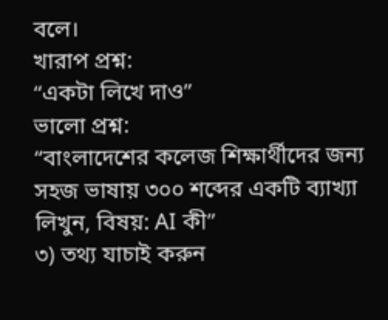বলে।
খারাপ প্রশ্ন:
“একটা লিখে দাও”
ভালো প্রশ্ন:
“বাংলাদেশের কলেজ শিক্ষার্থীদের জন্য সহজ ভাষায় ৩০০ শব্দের একটি ব্যাখ্যা লিখুন, বিষয়: AI কী”
৩) তথ্য যাচাই করুন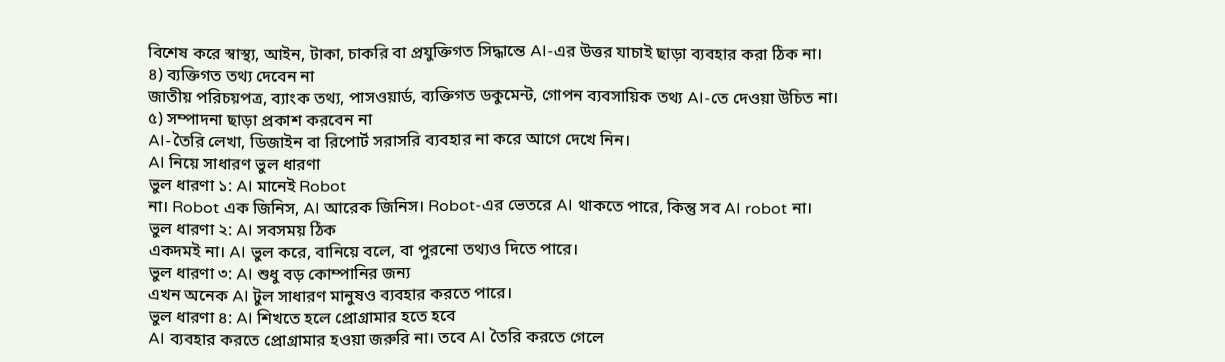বিশেষ করে স্বাস্থ্য, আইন, টাকা, চাকরি বা প্রযুক্তিগত সিদ্ধান্তে AI-এর উত্তর যাচাই ছাড়া ব্যবহার করা ঠিক না।
৪) ব্যক্তিগত তথ্য দেবেন না
জাতীয় পরিচয়পত্র, ব্যাংক তথ্য, পাসওয়ার্ড, ব্যক্তিগত ডকুমেন্ট, গোপন ব্যবসায়িক তথ্য AI-তে দেওয়া উচিত না।
৫) সম্পাদনা ছাড়া প্রকাশ করবেন না
AI-তৈরি লেখা, ডিজাইন বা রিপোর্ট সরাসরি ব্যবহার না করে আগে দেখে নিন।
AI নিয়ে সাধারণ ভুল ধারণা
ভুল ধারণা ১: AI মানেই Robot
না। Robot এক জিনিস, AI আরেক জিনিস। Robot-এর ভেতরে AI থাকতে পারে, কিন্তু সব AI robot না।
ভুল ধারণা ২: AI সবসময় ঠিক
একদমই না। AI ভুল করে, বানিয়ে বলে, বা পুরনো তথ্যও দিতে পারে।
ভুল ধারণা ৩: AI শুধু বড় কোম্পানির জন্য
এখন অনেক AI টুল সাধারণ মানুষও ব্যবহার করতে পারে।
ভুল ধারণা ৪: AI শিখতে হলে প্রোগ্রামার হতে হবে
AI ব্যবহার করতে প্রোগ্রামার হওয়া জরুরি না। তবে AI তৈরি করতে গেলে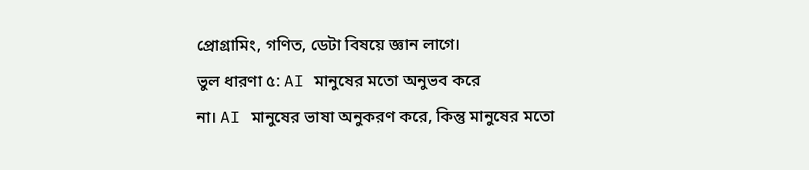প্রোগ্রামিং, গণিত, ডেটা বিষয়ে জ্ঞান লাগে।
ভুল ধারণা ৫: AI মানুষের মতো অনুভব করে
না। AI মানুষের ভাষা অনুকরণ করে, কিন্তু মানুষের মতো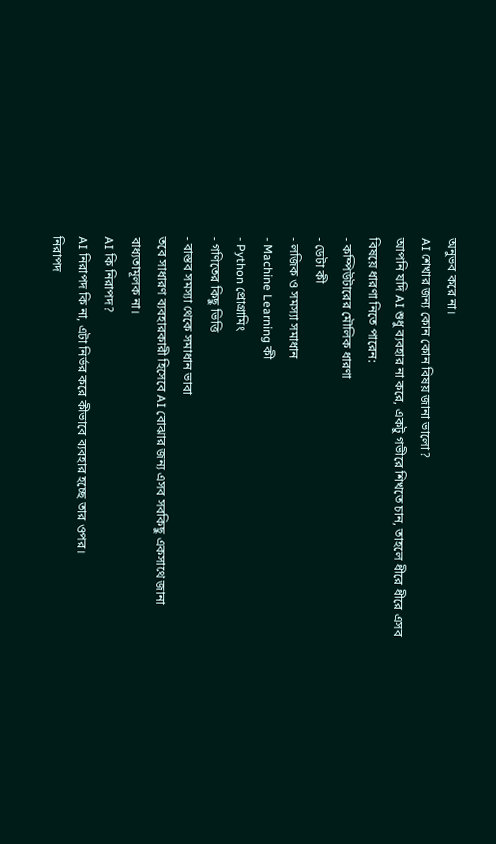অনুভব করে না।
AI শেখার জন্য কোন কোন বিষয় জানা ভালো?
আপনি যদি AI শুধু ব্যবহার না করে, একটু গভীরে শিখতে চান, তাহলে ধীরে ধীরে এসব বিষয়ে ধারণা নিতে পারেন:
- কম্পিউটারের মৌলিক ধারণা
- ডেটা কী
- লজিক ও সমস্যা সমাধান
- Machine Learning কী
- Python প্রোগ্রামিং
- গণিতের কিছু ভিত্তি
- বাস্তব সমস্যা থেকে সমাধান ভাবা
তবে সাধারণ ব্যবহারকারী হিসেবে AI বোঝার জন্য এসব সবকিছু একসাথে জানা বাধ্যতামূলক না।
AI কি নিরাপদ?
AI নিরাপদ কি না, এটা নির্ভর করে কীভাবে ব্যবহার হচ্ছে তার ওপর।
নিরাপদ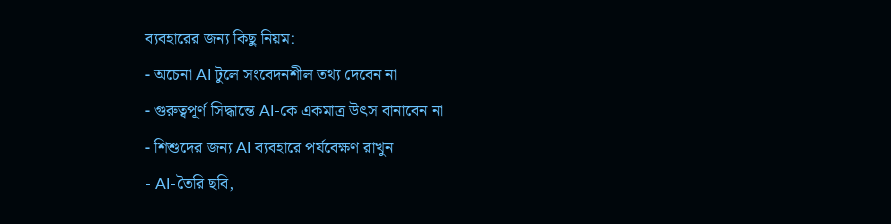ব্যবহারের জন্য কিছু নিয়ম:
- অচেনা AI টুলে সংবেদনশীল তথ্য দেবেন না
- গুরুত্বপূর্ণ সিদ্ধান্তে AI-কে একমাত্র উৎস বানাবেন না
- শিশুদের জন্য AI ব্যবহারে পর্যবেক্ষণ রাখুন
- AI-তৈরি ছবি,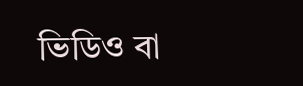ভিডিও বা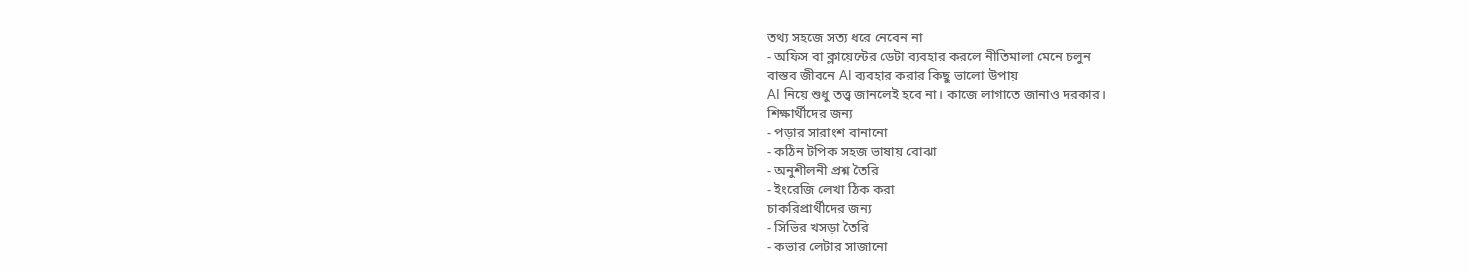তথ্য সহজে সত্য ধরে নেবেন না
- অফিস বা ক্লায়েন্টের ডেটা ব্যবহার করলে নীতিমালা মেনে চলুন
বাস্তব জীবনে AI ব্যবহার করার কিছু ভালো উপায়
AI নিয়ে শুধু তত্ত্ব জানলেই হবে না। কাজে লাগাতে জানাও দরকার।
শিক্ষার্থীদের জন্য
- পড়ার সারাংশ বানানো
- কঠিন টপিক সহজ ভাষায় বোঝা
- অনুশীলনী প্রশ্ন তৈরি
- ইংরেজি লেখা ঠিক করা
চাকরিপ্রার্থীদের জন্য
- সিভির খসড়া তৈরি
- কভার লেটার সাজানো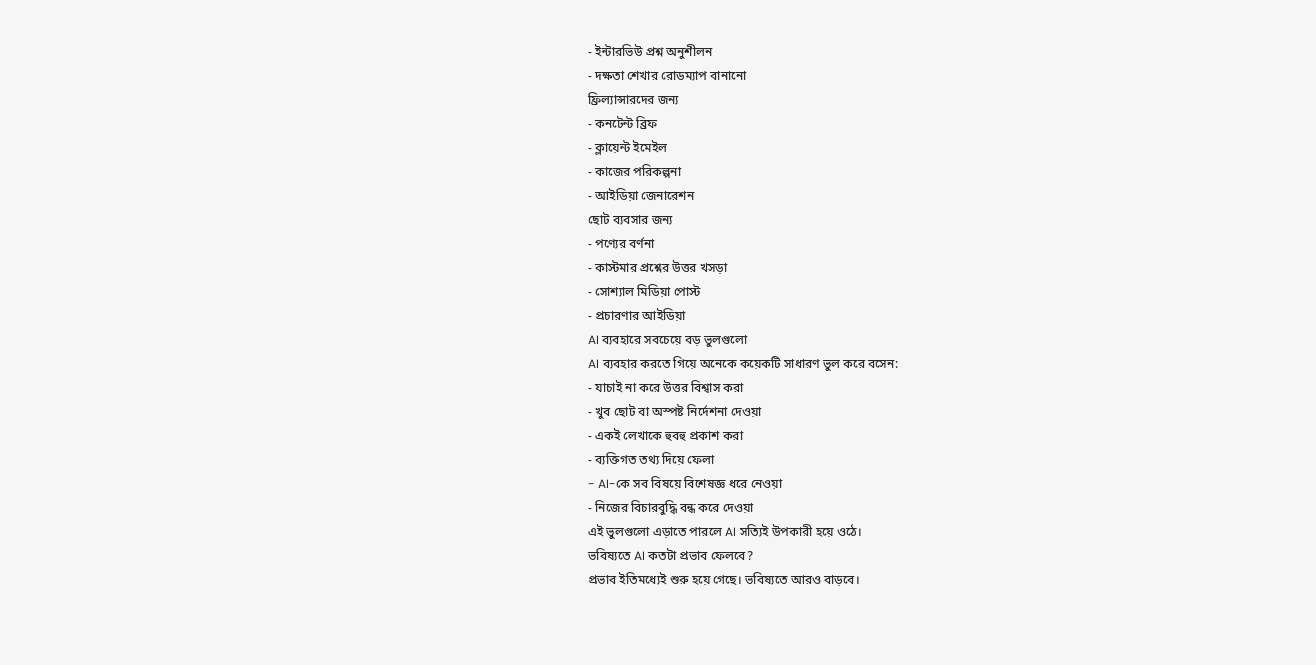- ইন্টারভিউ প্রশ্ন অনুশীলন
- দক্ষতা শেখার রোডম্যাপ বানানো
ফ্রিল্যান্সারদের জন্য
- কনটেন্ট ব্রিফ
- ক্লায়েন্ট ইমেইল
- কাজের পরিকল্পনা
- আইডিয়া জেনারেশন
ছোট ব্যবসার জন্য
- পণ্যের বর্ণনা
- কাস্টমার প্রশ্নের উত্তর খসড়া
- সোশ্যাল মিডিয়া পোস্ট
- প্রচারণার আইডিয়া
AI ব্যবহারে সবচেয়ে বড় ভুলগুলো
AI ব্যবহার করতে গিয়ে অনেকে কয়েকটি সাধারণ ভুল করে বসেন:
- যাচাই না করে উত্তর বিশ্বাস করা
- খুব ছোট বা অস্পষ্ট নির্দেশনা দেওয়া
- একই লেখাকে হুবহু প্রকাশ করা
- ব্যক্তিগত তথ্য দিয়ে ফেলা
- AI-কে সব বিষয়ে বিশেষজ্ঞ ধরে নেওয়া
- নিজের বিচারবুদ্ধি বন্ধ করে দেওয়া
এই ভুলগুলো এড়াতে পারলে AI সত্যিই উপকারী হয়ে ওঠে।
ভবিষ্যতে AI কতটা প্রভাব ফেলবে?
প্রভাব ইতিমধ্যেই শুরু হয়ে গেছে। ভবিষ্যতে আরও বাড়বে।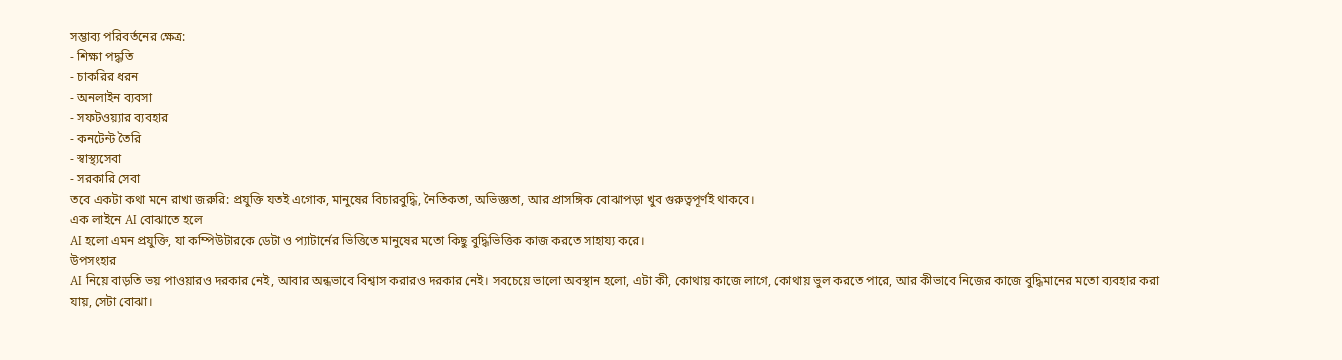সম্ভাব্য পরিবর্তনের ক্ষেত্র:
- শিক্ষা পদ্ধতি
- চাকরির ধরন
- অনলাইন ব্যবসা
- সফটওয়্যার ব্যবহার
- কনটেন্ট তৈরি
- স্বাস্থ্যসেবা
- সরকারি সেবা
তবে একটা কথা মনে রাখা জরুরি: প্রযুক্তি যতই এগোক, মানুষের বিচারবুদ্ধি, নৈতিকতা, অভিজ্ঞতা, আর প্রাসঙ্গিক বোঝাপড়া খুব গুরুত্বপূর্ণই থাকবে।
এক লাইনে AI বোঝাতে হলে
AI হলো এমন প্রযুক্তি, যা কম্পিউটারকে ডেটা ও প্যাটার্নের ভিত্তিতে মানুষের মতো কিছু বুদ্ধিভিত্তিক কাজ করতে সাহায্য করে।
উপসংহার
AI নিয়ে বাড়তি ভয় পাওয়ারও দরকার নেই, আবার অন্ধভাবে বিশ্বাস করারও দরকার নেই। সবচেয়ে ভালো অবস্থান হলো, এটা কী, কোথায় কাজে লাগে, কোথায় ভুল করতে পারে, আর কীভাবে নিজের কাজে বুদ্ধিমানের মতো ব্যবহার করা যায়, সেটা বোঝা।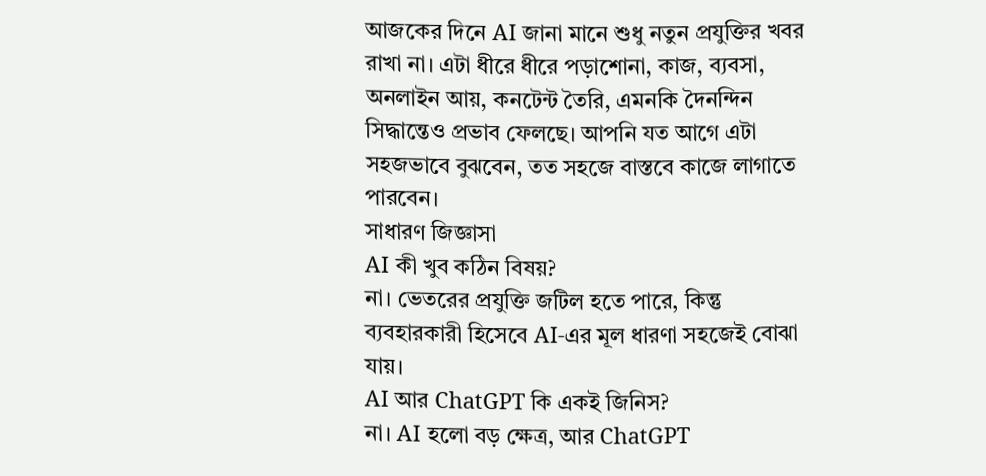আজকের দিনে AI জানা মানে শুধু নতুন প্রযুক্তির খবর রাখা না। এটা ধীরে ধীরে পড়াশোনা, কাজ, ব্যবসা, অনলাইন আয়, কনটেন্ট তৈরি, এমনকি দৈনন্দিন সিদ্ধান্তেও প্রভাব ফেলছে। আপনি যত আগে এটা সহজভাবে বুঝবেন, তত সহজে বাস্তবে কাজে লাগাতে পারবেন।
সাধারণ জিজ্ঞাসা
AI কী খুব কঠিন বিষয়?
না। ভেতরের প্রযুক্তি জটিল হতে পারে, কিন্তু ব্যবহারকারী হিসেবে AI-এর মূল ধারণা সহজেই বোঝা যায়।
AI আর ChatGPT কি একই জিনিস?
না। AI হলো বড় ক্ষেত্র, আর ChatGPT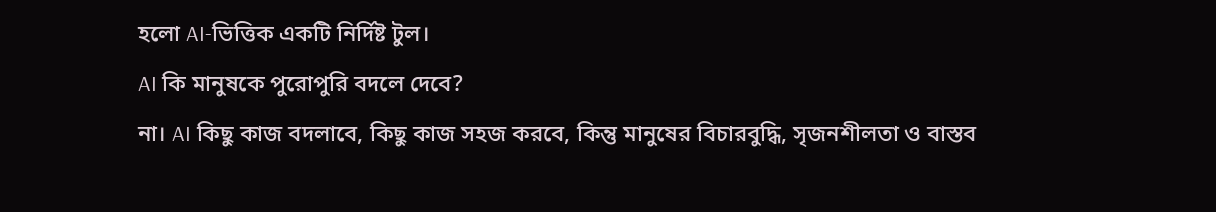হলো AI-ভিত্তিক একটি নির্দিষ্ট টুল।
AI কি মানুষকে পুরোপুরি বদলে দেবে?
না। AI কিছু কাজ বদলাবে, কিছু কাজ সহজ করবে, কিন্তু মানুষের বিচারবুদ্ধি, সৃজনশীলতা ও বাস্তব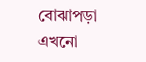বোঝাপড়া এখনো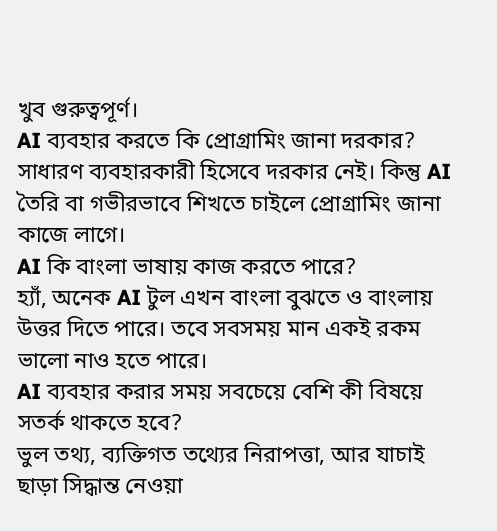খুব গুরুত্বপূর্ণ।
AI ব্যবহার করতে কি প্রোগ্রামিং জানা দরকার?
সাধারণ ব্যবহারকারী হিসেবে দরকার নেই। কিন্তু AI তৈরি বা গভীরভাবে শিখতে চাইলে প্রোগ্রামিং জানা কাজে লাগে।
AI কি বাংলা ভাষায় কাজ করতে পারে?
হ্যাঁ, অনেক AI টুল এখন বাংলা বুঝতে ও বাংলায় উত্তর দিতে পারে। তবে সবসময় মান একই রকম ভালো নাও হতে পারে।
AI ব্যবহার করার সময় সবচেয়ে বেশি কী বিষয়ে সতর্ক থাকতে হবে?
ভুল তথ্য, ব্যক্তিগত তথ্যের নিরাপত্তা, আর যাচাই ছাড়া সিদ্ধান্ত নেওয়া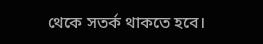থেকে সতর্ক থাকতে হবে।